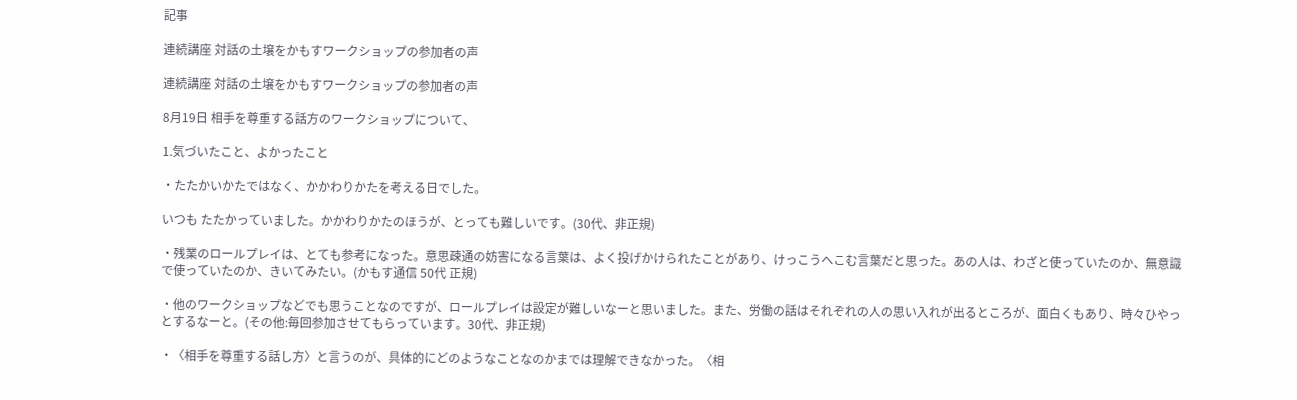記事

連続講座 対話の土壌をかもすワークショップの参加者の声

連続講座 対話の土壌をかもすワークショップの参加者の声

8月19日 相手を尊重する話方のワークショップについて、

1.気づいたこと、よかったこと

・たたかいかたではなく、かかわりかたを考える日でした。

いつも たたかっていました。かかわりかたのほうが、とっても難しいです。(30代、非正規)

・残業のロールプレイは、とても参考になった。意思疎通の妨害になる言葉は、よく投げかけられたことがあり、けっこうへこむ言葉だと思った。あの人は、わざと使っていたのか、無意識で使っていたのか、きいてみたい。(かもす通信 50代 正規)

・他のワークショップなどでも思うことなのですが、ロールプレイは設定が難しいなーと思いました。また、労働の話はそれぞれの人の思い入れが出るところが、面白くもあり、時々ひやっとするなーと。(その他:毎回参加させてもらっています。30代、非正規)

・〈相手を尊重する話し方〉と言うのが、具体的にどのようなことなのかまでは理解できなかった。〈相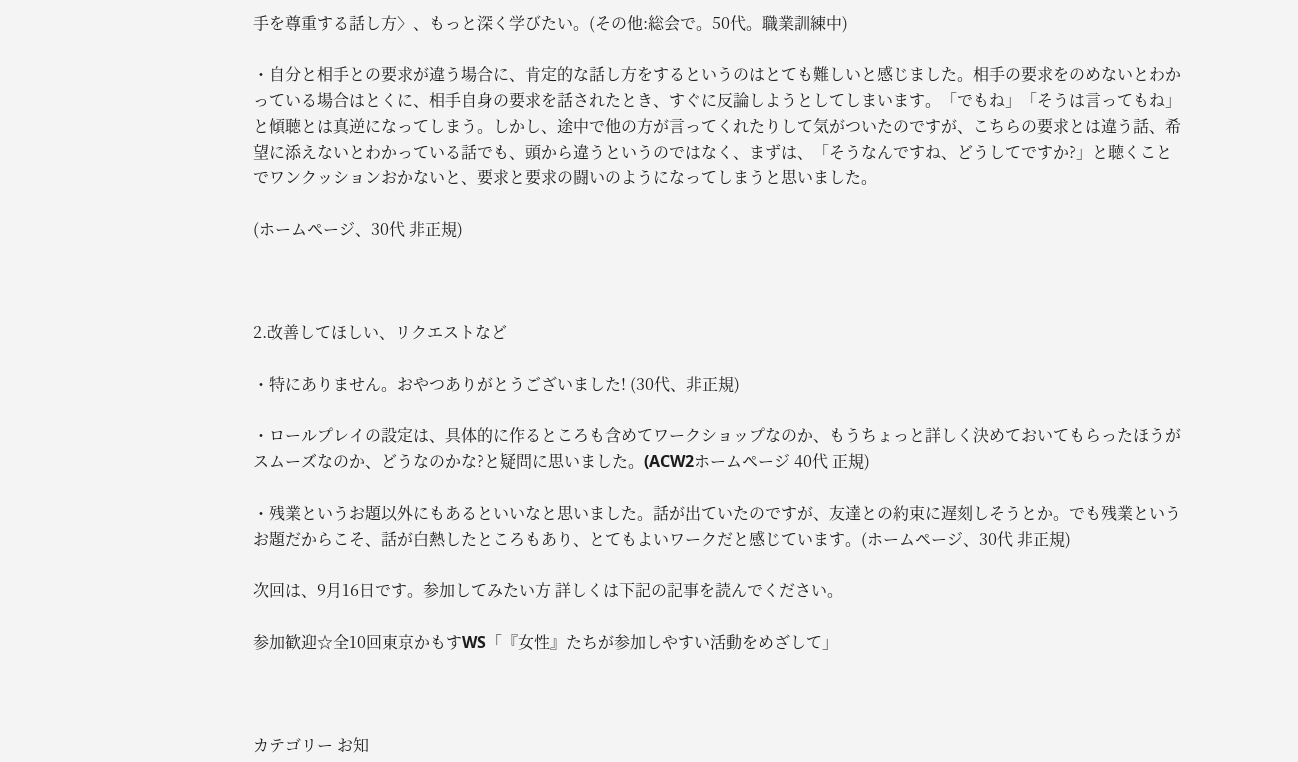手を尊重する話し方〉、もっと深く学びたい。(その他:総会で。50代。職業訓練中)

・自分と相手との要求が違う場合に、肯定的な話し方をするというのはとても難しいと感じました。相手の要求をのめないとわかっている場合はとくに、相手自身の要求を話されたとき、すぐに反論しようとしてしまいます。「でもね」「そうは言ってもね」と傾聴とは真逆になってしまう。しかし、途中で他の方が言ってくれたりして気がついたのですが、こちらの要求とは違う話、希望に添えないとわかっている話でも、頭から違うというのではなく、まずは、「そうなんですね、どうしてですか?」と聴くことでワンクッションおかないと、要求と要求の闘いのようになってしまうと思いました。

(ホームページ、30代 非正規)



2.改善してほしい、リクエストなど

・特にありません。おやつありがとうございました! (30代、非正規)

・ロールプレイの設定は、具体的に作るところも含めてワークショップなのか、もうちょっと詳しく決めておいてもらったほうがスムーズなのか、どうなのかな?と疑問に思いました。(ACW2ホームページ 40代 正規)

・残業というお題以外にもあるといいなと思いました。話が出ていたのですが、友達との約束に遅刻しそうとか。でも残業というお題だからこそ、話が白熱したところもあり、とてもよいワークだと感じています。(ホームページ、30代 非正規)

次回は、9月16日です。参加してみたい方 詳しくは下記の記事を読んでください。

参加歓迎☆全10回東京かもすWS「『女性』たちが参加しやすい活動をめざして」



カテゴリー お知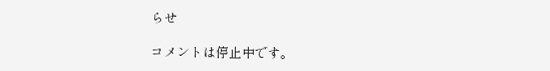らせ

コメントは停止中です。